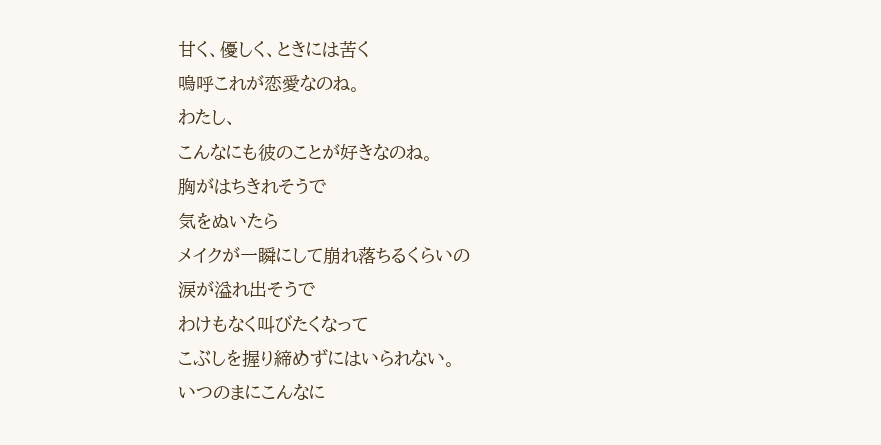甘く、優しく、ときには苦く
嗚呼これが恋愛なのね。
わたし、
こんなにも彼のことが好きなのね。
胸がはちきれそうで
気をぬいたら
メイクが一瞬にして崩れ落ちるくらいの
涙が溢れ出そうで
わけもなく叫びたくなって
こぶしを握り締めずにはいられない。
いつのまにこんなに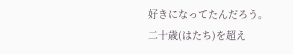好きになってたんだろう。
二十歳(はたち)を超え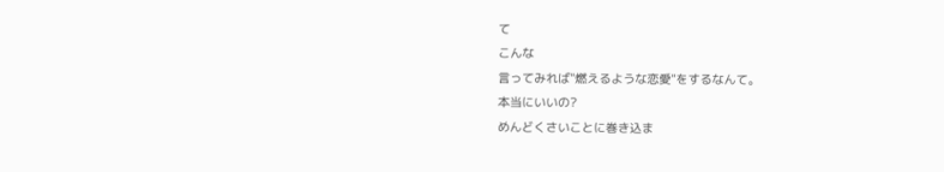て
こんな
言ってみれば"燃えるような恋愛"をするなんて。
本当にいいの?
めんどくさいことに巻き込ま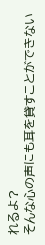れるよ?
そんな心の声にも耳を貸すことができない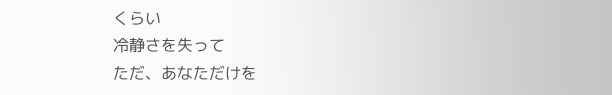くらい
冷静さを失って
ただ、あなただけを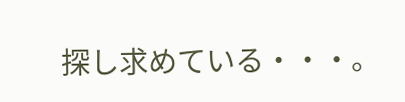探し求めている・・・。